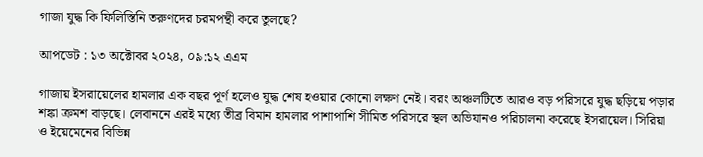গাজা যুদ্ধ কি ফিলিস্তিনি তরুণদের চরমপন্থী করে তুলছে?

আপডেট : ১৩ অক্টোবর ২০২৪, ০৯:১২ এএম

গাজায় ইসরায়েলের হামলার এক বছর পূর্ণ হলেও যুদ্ধ শেষ হওয়ার কোনো লক্ষণ নেই। বরং অঞ্চলটিতে আরও বড় পরিসরে যুদ্ধ ছড়িয়ে পড়ার শঙ্কা ক্রমশ বাড়ছে। লেবাননে এরই মধ্যে তীব্র বিমান হামলার পাশাপাশি সীমিত পরিসরে স্থল অভিযানও পরিচালনা করেছে ইসরায়েল। সিরিয়া ও ইয়েমেনের বিভিন্ন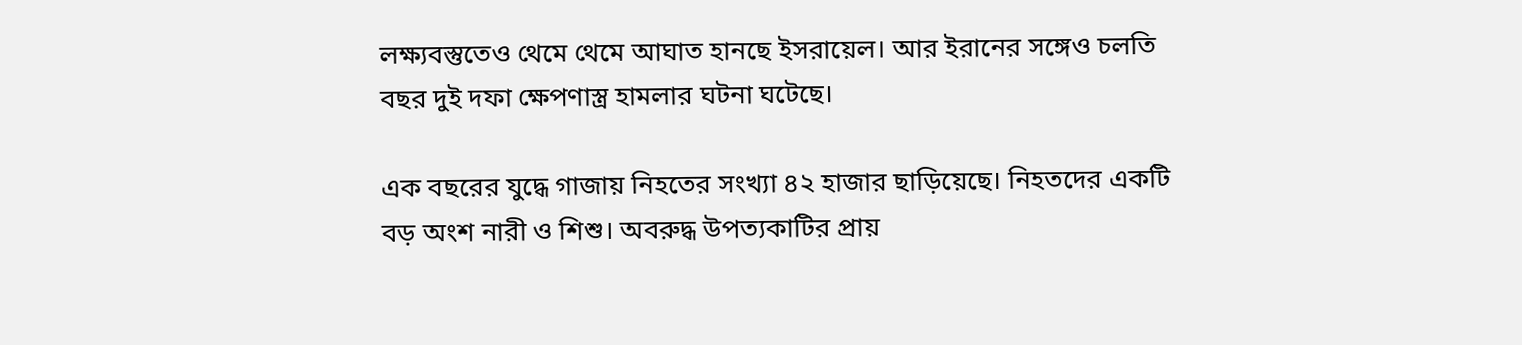লক্ষ্যবস্তুতেও থেমে থেমে আঘাত হানছে ইসরায়েল। আর ইরানের সঙ্গেও চলতি বছর দুই দফা ক্ষেপণাস্ত্র হামলার ঘটনা ঘটেছে।

এক বছরের যুদ্ধে গাজায় নিহতের সংখ্যা ৪২ হাজার ছাড়িয়েছে। নিহতদের একটি বড় অংশ নারী ও শিশু। অবরুদ্ধ উপত্যকাটির প্রায়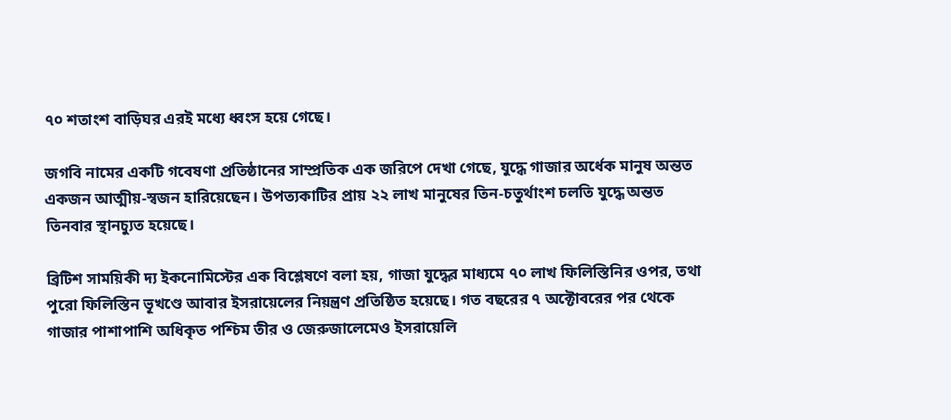৭০ শতাংশ বাড়িঘর এরই মধ্যে ধ্বংস হয়ে গেছে।

জগবি নামের একটি গবেষণা প্রতিষ্ঠানের সাম্প্রতিক এক জরিপে দেখা গেছে, যুদ্ধে গাজার অর্ধেক মানুষ অন্তত একজন আত্মীয়-স্বজন হারিয়েছেন। উপত্যকাটির প্রায় ২২ লাখ মানুষের তিন-চতুর্থাংশ চলতি যুদ্ধে অন্তত তিনবার স্থানচ্যুত হয়েছে।

ব্রিটিশ সাময়িকী দ্য ইকনোমিস্টের এক বিশ্লেষণে বলা হয়, গাজা যুদ্ধের মাধ্যমে ৭০ লাখ ফিলিস্তিনির ওপর, তথা পুরো ফিলিস্তিন ভূখণ্ডে আবার ইসরায়েলের নিয়ন্ত্রণ প্রতিষ্ঠিত হয়েছে। গত বছরের ৭ অক্টোবরের পর থেকে গাজার পাশাপাশি অধিকৃত পশ্চিম তীর ও জেরুজালেমেও ইসরায়েলি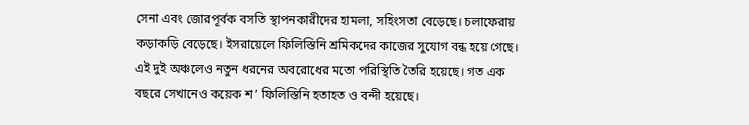সেনা এবং জোরপূর্বক বসতি স্থাপনকারীদের হামলা, সহিংসতা বেড়েছে। চলাফেরায় কড়াকড়ি বেড়েছে। ইসরায়েলে ফিলিস্তিনি শ্রমিকদের কাজের সুযোগ বন্ধ হয়ে গেছে। এই দুই অঞ্চলেও নতুন ধরনের অবরোধের মতো পরিস্থিতি তৈরি হয়েছে। গত এক বছরে সেখানেও কয়েক শ’ ফিলিস্তিনি হতাহত ও বন্দী হয়েছে।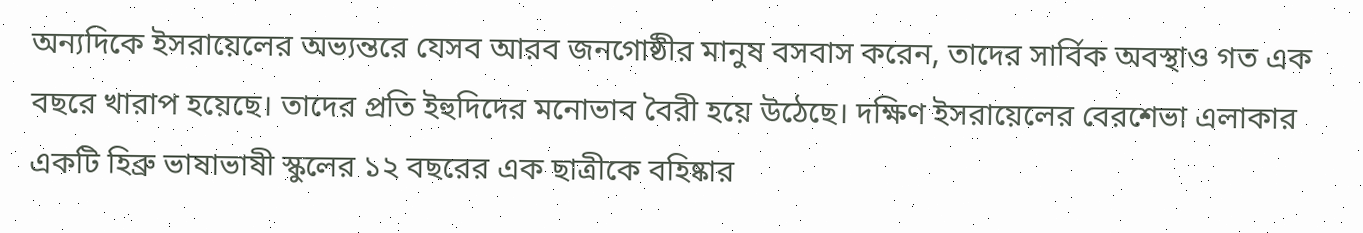অন্যদিকে ইসরায়েলের অভ্যন্তরে যেসব আরব জনগোষ্ঠীর মানুষ বসবাস করেন, তাদের সার্বিক অবস্থাও গত এক বছরে খারাপ হয়েছে। তাদের প্রতি ইহুদিদের মনোভাব বৈরী হয়ে উঠেছে। দক্ষিণ ইসরায়েলের বেরশেভা এলাকার একটি হিব্রু ভাষাভাষী স্কুলের ১২ বছরের এক ছাত্রীকে বহিষ্কার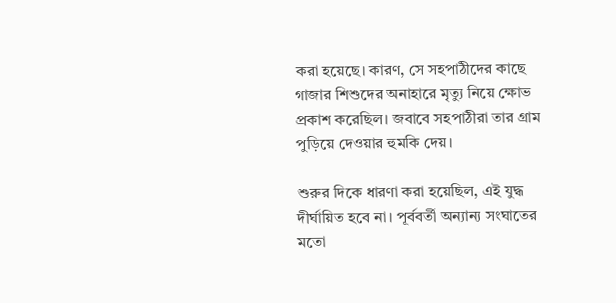করা হয়েছে। কারণ, সে সহপাঠীদের কাছে গাজার শিশুদের অনাহারে মৃত্যু নিয়ে ক্ষোভ প্রকাশ করেছিল। জবাবে সহপাঠীরা তার গ্রাম পুড়িয়ে দেওয়ার হুমকি দেয়।

শুরুর দিকে ধারণা করা হয়েছিল, এই যুদ্ধ দীর্ঘায়িত হবে না। পূর্ববর্তী অন্যান্য সংঘাতের মতো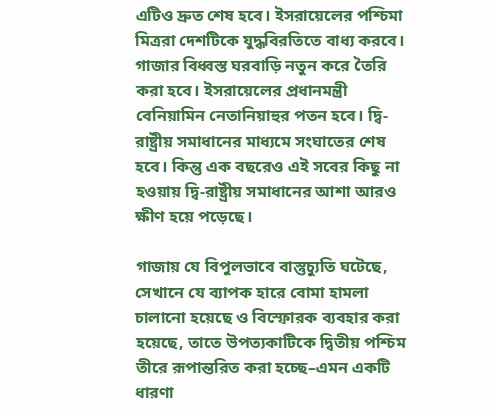এটিও দ্রুত শেষ হবে। ইসরায়েলের পশ্চিমা মিত্ররা দেশটিকে যুদ্ধবিরতিতে বাধ্য করবে। গাজার বিধ্বস্ত ঘরবাড়ি নতুন করে তৈরি করা হবে। ইসরায়েলের প্রধানমন্ত্রী বেনিয়ামিন নেতানিয়াহুর পতন হবে। দ্বি-রাষ্ট্রীয় সমাধানের মাধ্যমে সংঘাতের শেষ হবে। কিন্তু এক বছরেও এই সবের কিছু না হওয়ায় দ্বি-রাষ্ট্রীয় সমাধানের আশা আরও ক্ষীণ হয়ে পড়েছে।

গাজায় যে বিপুলভাবে বাস্তুচ্যুতি ঘটেছে, সেখানে যে ব্যাপক হারে বোমা হামলা চালানো হয়েছে ও বিস্ফোরক ব্যবহার করা হয়েছে, তাতে উপত্যকাটিকে দ্বিতীয় পশ্চিম তীরে রূপান্তরিত করা হচ্ছে–এমন একটি ধারণা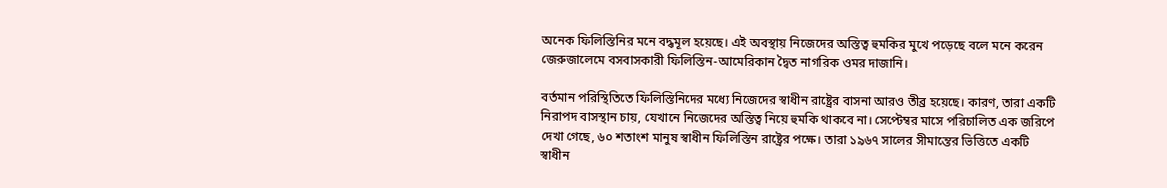অনেক ফিলিস্তিনির মনে বদ্ধমূল হয়েছে। এই অবস্থায় নিজেদের অস্তিত্ব হুমকির মুখে পড়েছে বলে মনে করেন জেরুজালেমে বসবাসকারী ফিলিস্তিন-আমেরিকান দ্বৈত নাগরিক ওমর দাজানি।

বর্তমান পরিস্থিতিতে ফিলিস্তিনিদের মধ্যে নিজেদের স্বাধীন রাষ্ট্রের বাসনা আরও তীব্র হয়েছে। কারণ, তারা একটি নিরাপদ বাসস্থান চায়, যেখানে নিজেদের অস্তিত্ব নিয়ে হুমকি থাকবে না। সেপ্টেম্বর মাসে পরিচালিত এক জরিপে দেখা গেছে, ৬০ শতাংশ মানুষ স্বাধীন ফিলিস্তিন রাষ্ট্রের পক্ষে। তারা ১৯৬৭ সালের সীমান্তের ভিত্তিতে একটি স্বাধীন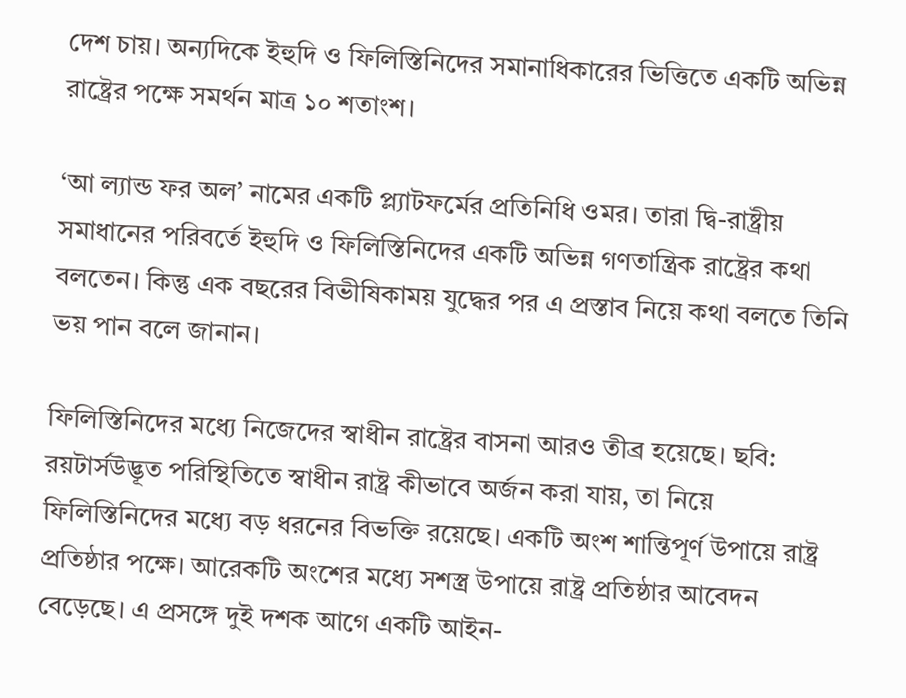দেশ চায়। অন্যদিকে ইহুদি ও ফিলিস্তিনিদের সমানাধিকারের ভিত্তিতে একটি অভিন্ন রাষ্ট্রের পক্ষে সমর্থন মাত্র ১০ শতাংশ।

‘আ ল্যান্ড ফর অল’ নামের একটি প্ল্যাটফর্মের প্রতিনিধি ওমর। তারা দ্বি-রাষ্ট্রীয় সমাধানের পরিবর্তে ইহুদি ও ফিলিস্তিনিদের একটি অভিন্ন গণতান্ত্রিক রাষ্ট্রের কথা বলতেন। কিন্তু এক বছরের বিভীষিকাময় যুদ্ধের পর এ প্রস্তাব নিয়ে কথা বলতে তিনি ভয় পান বলে জানান।

ফিলিস্তিনিদের মধ্যে নিজেদের স্বাধীন রাষ্ট্রের বাসনা আরও তীব্র হয়েছে। ছবি: রয়টার্সউদ্ভূত পরিস্থিতিতে স্বাধীন রাষ্ট্র কীভাবে অর্জন করা যায়, তা নিয়ে ফিলিস্তিনিদের মধ্যে বড় ধরনের বিভক্তি রয়েছে। একটি অংশ শান্তিপূর্ণ উপায়ে রাষ্ট্র প্রতিষ্ঠার পক্ষে। আরেকটি অংশের মধ্যে সশস্ত্র উপায়ে রাষ্ট্র প্রতিষ্ঠার আবেদন বেড়েছে। এ প্রসঙ্গে দুই দশক আগে একটি আইন-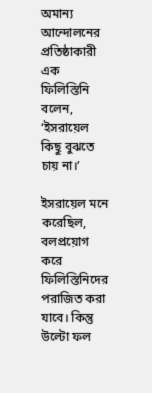অমান্য আন্দোলনের প্রতিষ্ঠাকারী এক ফিলিস্তিনি বলেন, ‘ইসরায়েল কিছু বুঝতে চায় না।’

ইসরায়েল মনে করেছিল, বলপ্রয়োগ করে ফিলিস্তিনিদের পরাজিত করা যাবে। কিন্তু উল্টো ফল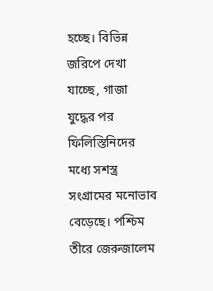হচ্ছে। বিভিন্ন জরিপে দেখা যাচ্ছে, গাজা যুদ্ধের পর ফিলিস্তিনিদের মধ্যে সশস্ত্র সংগ্রামের মনোভাব বেড়েছে। পশ্চিম তীরে জেরুজালেম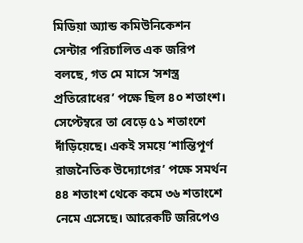মিডিয়া অ্যান্ড কমিউনিকেশন সেন্টার পরিচালিত এক জরিপ বলছে, গত মে মাসে ‘সশস্ত্র প্রতিরোধের’ পক্ষে ছিল ৪০ শতাংশ। সেপ্টেম্বরে তা বেড়ে ৫১ শতাংশে দাঁড়িয়েছে। একই সময়ে ‘শান্তিপূর্ণ রাজনৈতিক উদ্যোগের’ পক্ষে সমর্থন ৪৪ শতাংশ থেকে কমে ৩৬ শতাংশে নেমে এসেছে। আরেকটি জরিপেও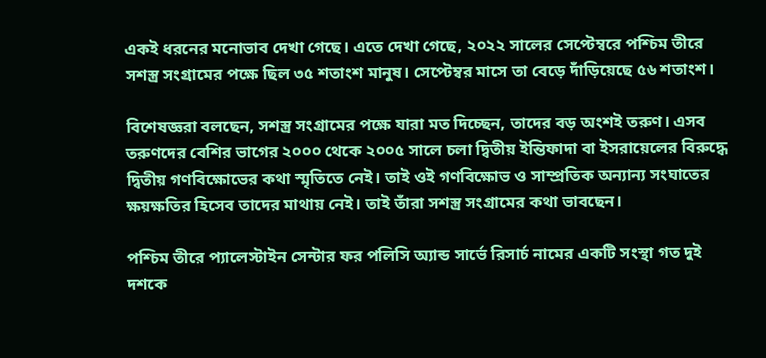একই ধরনের মনোভাব দেখা গেছে। এতে দেখা গেছে, ২০২২ সালের সেপ্টেম্বরে পশ্চিম তীরে সশস্ত্র সংগ্রামের পক্ষে ছিল ৩৫ শতাংশ মানুষ। সেপ্টেম্বর মাসে তা বেড়ে দাঁড়িয়েছে ৫৬ শতাংশ।

বিশেষজ্ঞরা বলছেন, সশস্ত্র সংগ্রামের পক্ষে যারা মত দিচ্ছেন, তাদের বড় অংশই তরুণ। এসব তরুণদের বেশির ভাগের ২০০০ থেকে ২০০৫ সালে চলা দ্বিতীয় ইন্তিফাদা বা ইসরায়েলের বিরুদ্ধে দ্বিতীয় গণবিক্ষোভের কথা স্মৃতিতে নেই। তাই ওই গণবিক্ষোভ ও সাম্প্রতিক অন্যান্য সংঘাতের ক্ষয়ক্ষতির হিসেব তাদের মাথায় নেই। তাই তাঁরা সশস্ত্র সংগ্রামের কথা ভাবছেন।

পশ্চিম তীরে প্যালেস্টাইন সেন্টার ফর পলিসি অ্যান্ড সার্ভে রিসার্চ নামের একটি সংস্থা গত দুই দশকে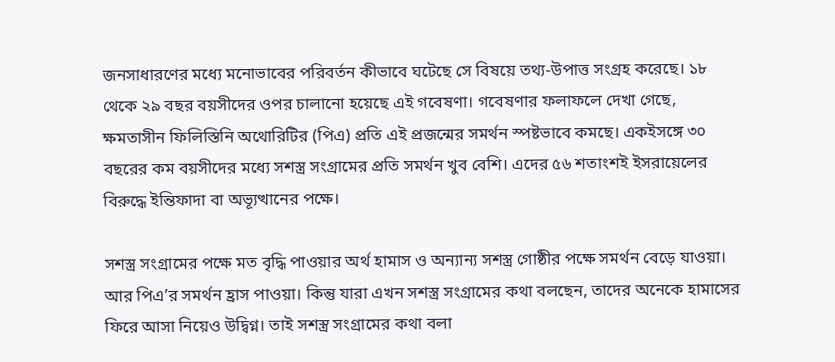জনসাধারণের মধ্যে মনোভাবের পরিবর্তন কীভাবে ঘটেছে সে বিষয়ে তথ্য‑উপাত্ত সংগ্রহ করেছে। ১৮ থেকে ২৯ বছর বয়সীদের ওপর চালানো হয়েছে এই গবেষণা। গবেষণার ফলাফলে দেখা গেছে, ক্ষমতাসীন ফিলিস্তিনি অথোরিটির (পিএ) প্রতি এই প্রজন্মের সমর্থন স্পষ্টভাবে কমছে। একইসঙ্গে ৩০ বছরের কম বয়সীদের মধ্যে সশস্ত্র সংগ্রামের প্রতি সমর্থন খুব বেশি। এদের ৫৬ শতাংশই ইসরায়েলের বিরুদ্ধে ইন্তিফাদা বা অভ্যূত্থানের পক্ষে।

সশস্ত্র সংগ্রামের পক্ষে মত বৃদ্ধি পাওয়ার অর্থ হামাস ও অন্যান্য সশস্ত্র গোষ্ঠীর পক্ষে সমর্থন বেড়ে যাওয়া। আর পিএ’র সমর্থন হ্রাস পাওয়া। কিন্তু যারা এখন সশস্ত্র সংগ্রামের কথা বলছেন, তাদের অনেকে হামাসের ফিরে আসা নিয়েও উদ্বিগ্ন। তাই সশস্ত্র সংগ্রামের কথা বলা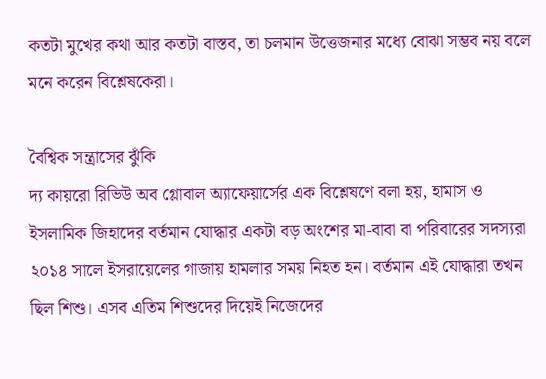কতটা মুখের কথা আর কতটা বাস্তব, তা চলমান উত্তেজনার মধ্যে বোঝা সম্ভব নয় বলে মনে করেন বিশ্লেষকেরা।

বৈশ্বিক সন্ত্রাসের ঝুঁকি
দ্য কায়রো রিভিউ অব গ্লোবাল অ্যাফেয়ার্সের এক বিশ্লেষণে বলা হয়, হামাস ও ইসলামিক জিহাদের বর্তমান যোদ্ধার একটা বড় অংশের মা-বাবা বা পরিবারের সদস্যরা ২০১৪ সালে ইসরায়েলের গাজায় হামলার সময় নিহত হন। বর্তমান এই যোদ্ধারা তখন ছিল শিশু। এসব এতিম শিশুদের দিয়েই নিজেদের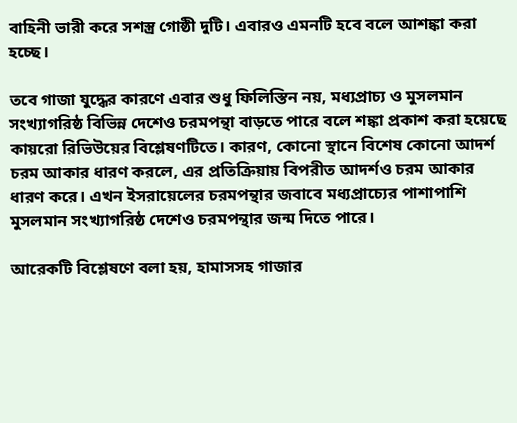বাহিনী ভারী করে সশস্ত্র গোষ্ঠী দুটি। এবারও এমনটি হবে বলে আশঙ্কা করা হচ্ছে।

তবে গাজা যুদ্ধের কারণে এবার শুধু ফিলিস্তিন নয়, মধ্যপ্রাচ্য ও মুসলমান সংখ্যাগরিষ্ঠ বিভিন্ন দেশেও চরমপন্থা বাড়তে পারে বলে শঙ্কা প্রকাশ করা হয়েছে কায়রো রিভিউয়ের বিশ্লেষণটিতে। কারণ, কোনো স্থানে বিশেষ কোনো আদর্শ চরম আকার ধারণ করলে, এর প্রতিক্রিয়ায় বিপরীত আদর্শও চরম আকার ধারণ করে। এখন ইসরায়েলের চরমপন্থার জবাবে মধ্যপ্রাচ্যের পাশাপাশি মুসলমান সংখ্যাগরিষ্ঠ দেশেও চরমপন্থার জন্ম দিতে পারে।

আরেকটি বিশ্লেষণে বলা হয়, হামাসসহ গাজার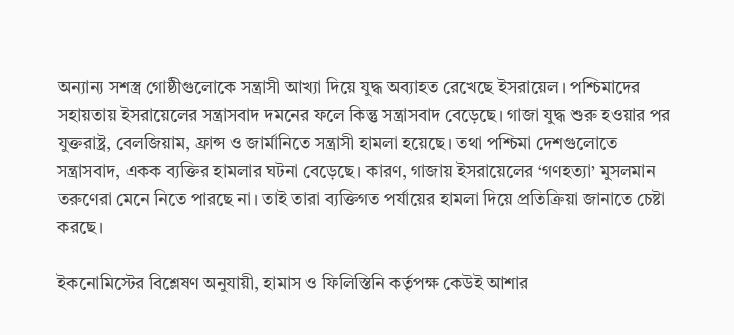অন্যান্য সশস্ত্র গোষ্ঠীগুলোকে সন্ত্রাসী আখ্যা দিয়ে যুদ্ধ অব্যাহত রেখেছে ইসরায়েল। পশ্চিমাদের সহায়তায় ইসরায়েলের সন্ত্রাসবাদ দমনের ফলে কিন্তু সন্ত্রাসবাদ বেড়েছে। গাজা যুদ্ধ শুরু হওয়ার পর যুক্তরাষ্ট্র, বেলজিয়াম, ফ্রান্স ও জার্মানিতে সন্ত্রাসী হামলা হয়েছে। তথা পশ্চিমা দেশগুলোতে সন্ত্রাসবাদ, একক ব্যক্তির হামলার ঘটনা বেড়েছে। কারণ, গাজায় ইসরায়েলের ‘গণহত্যা’ মুসলমান তরুণেরা মেনে নিতে পারছে না। তাই তারা ব্যক্তিগত পর্যায়ের হামলা দিয়ে প্রতিক্রিয়া জানাতে চেষ্টা করছে।

ইকনোমিস্টের বিশ্লেষণ অনুযায়ী, হামাস ও ফিলিস্তিনি কর্তৃপক্ষ কেউই আশার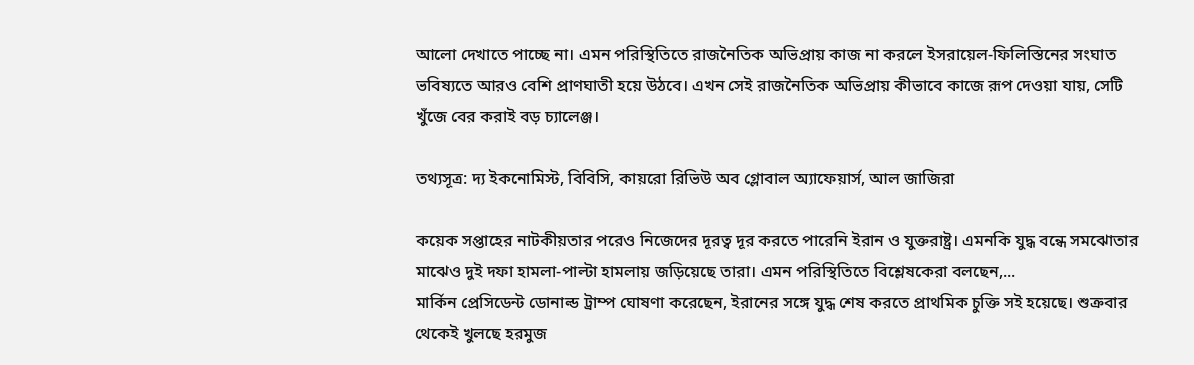আলো দেখাতে পাচ্ছে না। এমন পরিস্থিতিতে রাজনৈতিক অভিপ্রায় কাজ না করলে ইসরায়েল-ফিলিস্তিনের সংঘাত ভবিষ্যতে আরও বেশি প্রাণঘাতী হয়ে উঠবে। এখন সেই রাজনৈতিক অভিপ্রায় কীভাবে কাজে রূপ দেওয়া যায়, সেটি খুঁজে বের করাই বড় চ্যালেঞ্জ।

তথ্যসূত্র: দ্য ইকনোমিস্ট, বিবিসি, কায়রো রিভিউ অব গ্লোবাল অ্যাফেয়ার্স, আল জাজিরা

কয়েক সপ্তাহের নাটকীয়তার পরেও নিজেদের দূরত্ব দূর করতে পারেনি ইরান ও যুক্তরাষ্ট্র। এমনকি যুদ্ধ বন্ধে সমঝোতার মাঝেও দুই দফা হামলা-পাল্টা হামলায় জড়িয়েছে তারা। এমন পরিস্থিতিতে বিশ্লেষকেরা বলছেন,...
মার্কিন প্রেসিডেন্ট ডোনাল্ড ট্রাম্প ঘোষণা করেছেন, ইরানের সঙ্গে যুদ্ধ শেষ করতে প্রাথমিক চুক্তি সই হয়েছে। শুক্রবার থেকেই খুলছে হরমুজ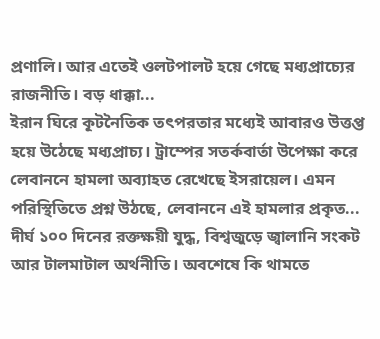প্রণালি। আর এতেই ওলটপালট হয়ে গেছে মধ্যপ্রাচ্যের রাজনীতি। বড় ধাক্কা...
ইরান ঘিরে কূটনৈতিক তৎপরতার মধ্যেই আবারও উত্তপ্ত হয়ে উঠেছে মধ্যপ্রাচ্য। ট্রাম্পের সতর্কবার্তা উপেক্ষা করে লেবাননে হামলা অব্যাহত রেখেছে ইসরায়েল। এমন পরিস্থিতিতে প্রশ্ন উঠছে, লেবাননে এই হামলার প্রকৃত...
দীর্ঘ ১০০ দিনের রক্তক্ষয়ী যুদ্ধ, বিশ্বজুড়ে জ্বালানি সংকট আর টালমাটাল অর্থনীতি। অবশেষে কি থামতে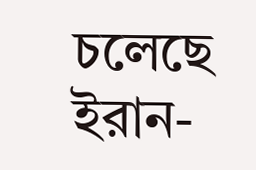চলেছে ইরান-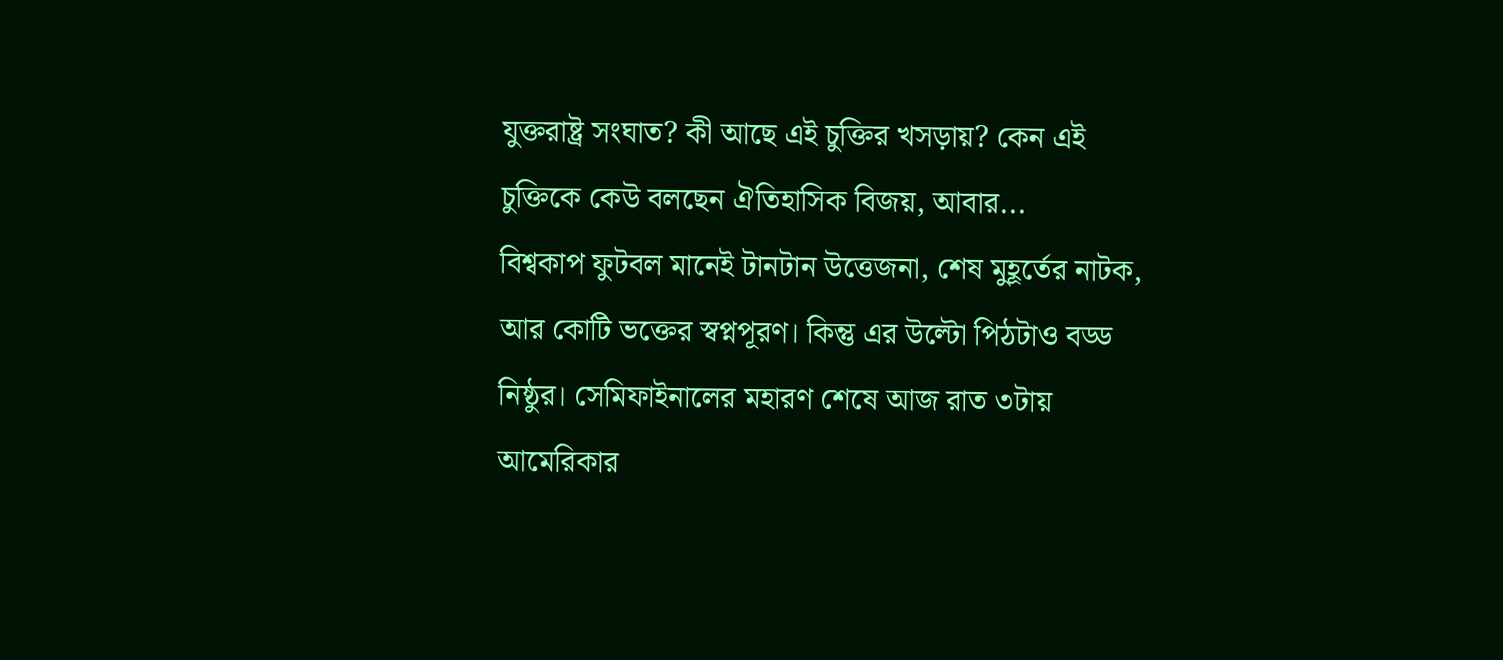যুক্তরাষ্ট্র সংঘাত? কী আছে এই চুক্তির খসড়ায়? কেন এই চুক্তিকে কেউ বলছেন ঐতিহাসিক বিজয়, আবার...
বিশ্বকাপ ফুটবল মানেই টানটান উত্তেজনা, শেষ মুহূর্তের নাটক, আর কোটি ভক্তের স্বপ্নপূরণ। কিন্তু এর উল্টো পিঠটাও বড্ড নিষ্ঠুর। সেমিফাইনালের মহারণ শেষে আজ রাত ৩টায় আমেরিকার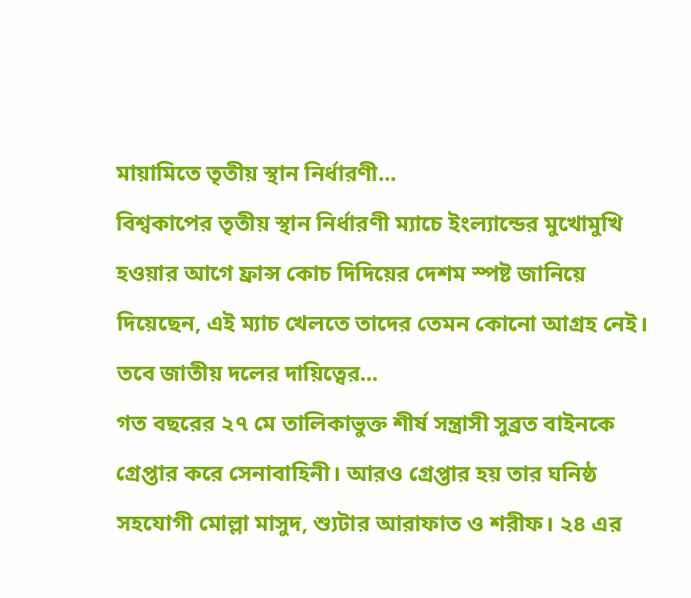মায়ামিতে তৃতীয় স্থান নির্ধারণী...
বিশ্বকাপের তৃতীয় স্থান নির্ধারণী ম্যাচে ইংল্যান্ডের মুখোমুখি হওয়ার আগে ফ্রান্স কোচ দিদিয়ের দেশম স্পষ্ট জানিয়ে দিয়েছেন, এই ম্যাচ খেলতে তাদের তেমন কোনো আগ্রহ নেই। তবে জাতীয় দলের দায়িত্বের...
গত বছরের ২৭ মে তালিকাভুক্ত শীর্ষ সন্ত্রাসী সুব্রত বাইনকে গ্রেপ্তার করে সেনাবাহিনী। আরও গ্রেপ্তার হয় তার ঘনিষ্ঠ সহযোগী মোল্লা মাসুদ, শ্যুটার আরাফাত ও শরীফ। ২৪ এর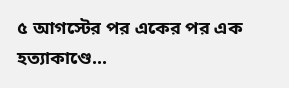৫ আগস্টের পর একের পর এক হত্যাকাণ্ডে...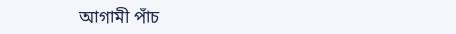আগামী পাঁচ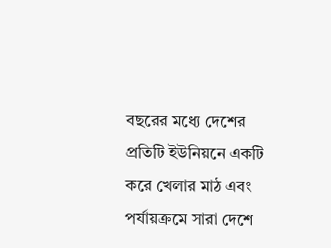বছরের মধ্যে দেশের প্রতিটি ইউনিয়নে একটি করে খেলার মাঠ এবং পর্যায়ক্রমে সারা দেশে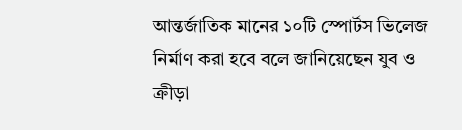আন্তর্জাতিক মানের ১০টি স্পোর্টস ভিলেজ নির্মাণ করা হবে বলে জানিয়েছেন যুব ও ক্রীড়া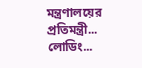মন্ত্রণালয়ের প্রতিমন্ত্রী...
লোডিং...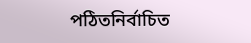পঠিতনির্বাচিত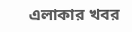এলাকার খবর